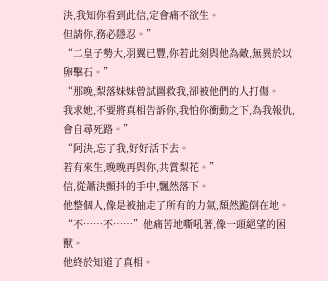決,我知你看到此信,定會痛不欲生。
但請你,務必隱忍。”
“二皇子勢大,羽翼已豐,你若此刻與他為敵,無異於以卵擊石。”
“那晚,梨落妹妹曾試圖救我,卻被他們的人打傷。
我求她,不要將真相告訴你,我怕你衝動之下,為我報仇,會自尋死路。”
“阿決,忘了我,好好活下去。
若有來生,晚晚再與你,共賞梨花。”
信,從蕭決顫抖的手中,飄然落下。
他整個人,像是被抽走了所有的力氣,頹然跪倒在地。
“不……不……”他痛苦地嘶吼著,像一頭絕望的困獸。
他終於知道了真相。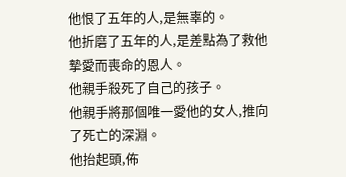他恨了五年的人,是無辜的。
他折磨了五年的人,是差點為了救他摯愛而喪命的恩人。
他親手殺死了自己的孩子。
他親手將那個唯一愛他的女人,推向了死亡的深淵。
他抬起頭,佈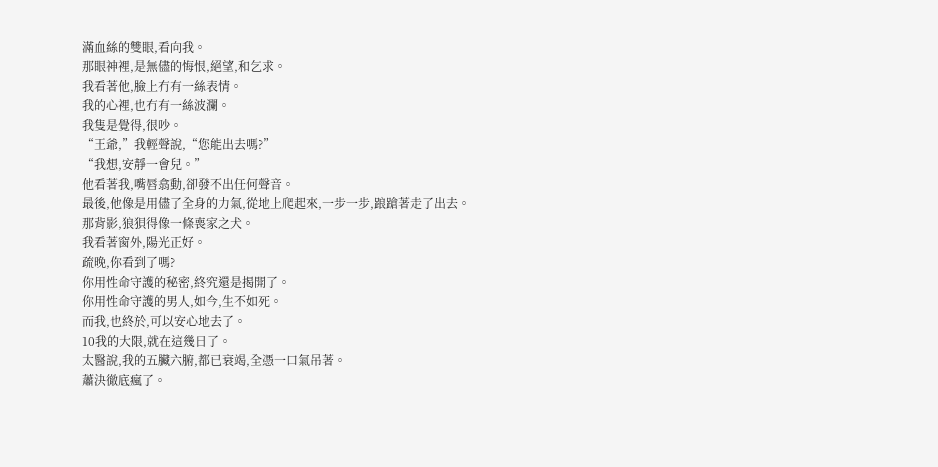滿血絲的雙眼,看向我。
那眼神裡,是無儘的悔恨,絕望,和乞求。
我看著他,臉上冇有一絲表情。
我的心裡,也冇有一絲波瀾。
我隻是覺得,很吵。
“王爺,”我輕聲說,“您能出去嗎?”
“我想,安靜一會兒。”
他看著我,嘴唇翕動,卻發不出任何聲音。
最後,他像是用儘了全身的力氣,從地上爬起來,一步一步,踉蹌著走了出去。
那背影,狼狽得像一條喪家之犬。
我看著窗外,陽光正好。
疏晚,你看到了嗎?
你用性命守護的秘密,終究還是揭開了。
你用性命守護的男人,如今,生不如死。
而我,也終於,可以安心地去了。
10我的大限,就在這幾日了。
太醫說,我的五臟六腑,都已衰竭,全憑一口氣吊著。
蕭決徹底瘋了。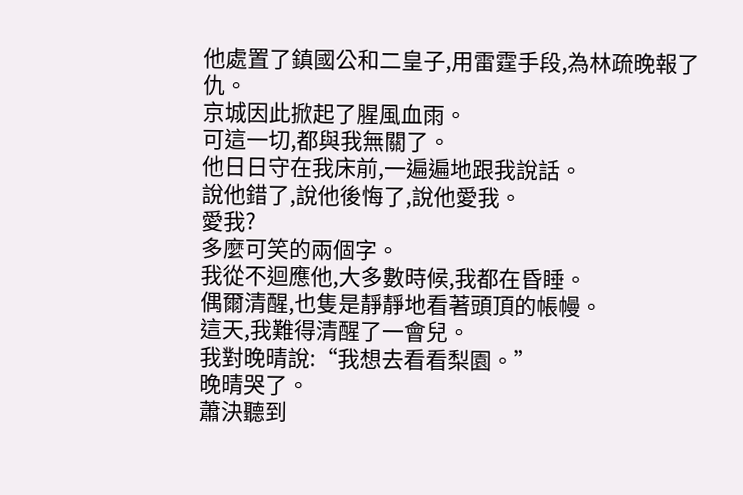他處置了鎮國公和二皇子,用雷霆手段,為林疏晚報了仇。
京城因此掀起了腥風血雨。
可這一切,都與我無關了。
他日日守在我床前,一遍遍地跟我說話。
說他錯了,說他後悔了,說他愛我。
愛我?
多麼可笑的兩個字。
我從不迴應他,大多數時候,我都在昏睡。
偶爾清醒,也隻是靜靜地看著頭頂的帳幔。
這天,我難得清醒了一會兒。
我對晚晴說:“我想去看看梨園。”
晚晴哭了。
蕭決聽到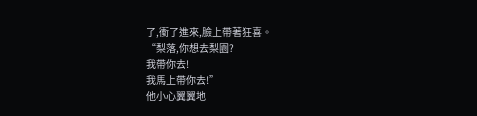了,衝了進來,臉上帶著狂喜。
“梨落,你想去梨園?
我帶你去!
我馬上帶你去!”
他小心翼翼地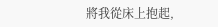將我從床上抱起,